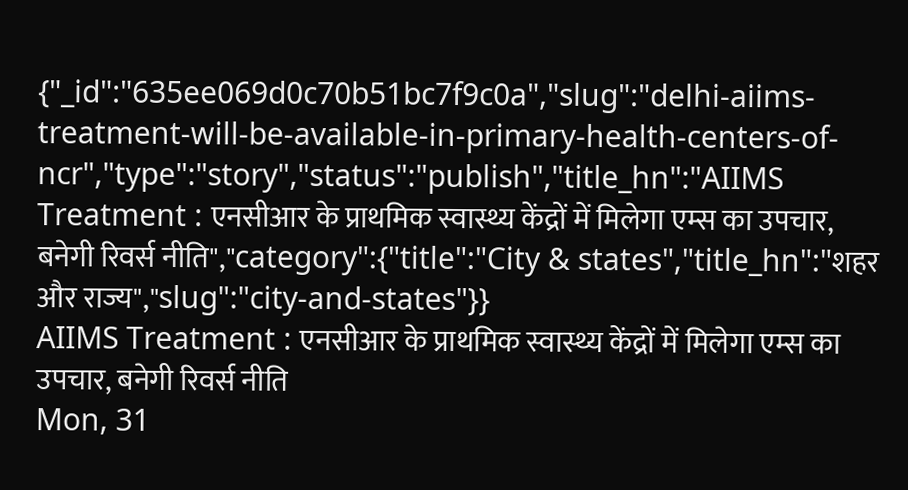{"_id":"635ee069d0c70b51bc7f9c0a","slug":"delhi-aiims-treatment-will-be-available-in-primary-health-centers-of-ncr","type":"story","status":"publish","title_hn":"AIIMS Treatment : एनसीआर के प्राथमिक स्वास्थ्य केंद्रों में मिलेगा एम्स का उपचार, बनेगी रिवर्स नीति","category":{"title":"City & states","title_hn":"शहर और राज्य","slug":"city-and-states"}}
AIIMS Treatment : एनसीआर के प्राथमिक स्वास्थ्य केंद्रों में मिलेगा एम्स का उपचार, बनेगी रिवर्स नीति
Mon, 31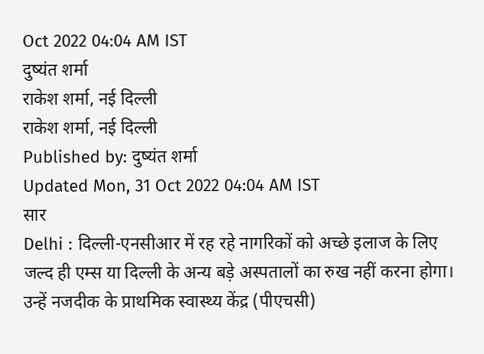Oct 2022 04:04 AM IST
दुष्यंत शर्मा
राकेश शर्मा, नई दिल्ली
राकेश शर्मा, नई दिल्ली
Published by: दुष्यंत शर्मा
Updated Mon, 31 Oct 2022 04:04 AM IST
सार
Delhi : दिल्ली-एनसीआर में रह रहे नागरिकों को अच्छे इलाज के लिए जल्द ही एम्स या दिल्ली के अन्य बड़े अस्पतालों का रुख नहीं करना होगा। उन्हें नजदीक के प्राथमिक स्वास्थ्य केंद्र (पीएचसी)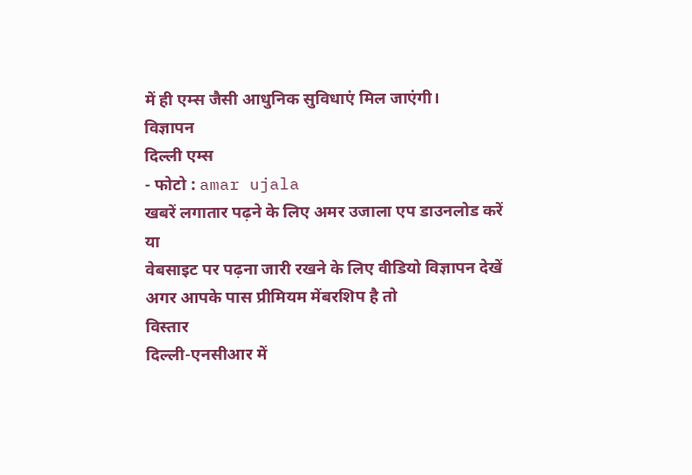में ही एम्स जैसी आधुनिक सुविधाएं मिल जाएंगी।
विज्ञापन
दिल्ली एम्स
- फोटो : amar ujala
खबरें लगातार पढ़ने के लिए अमर उजाला एप डाउनलोड करें
या
वेबसाइट पर पढ़ना जारी रखने के लिए वीडियो विज्ञापन देखें
अगर आपके पास प्रीमियम मेंबरशिप है तो
विस्तार
दिल्ली-एनसीआर में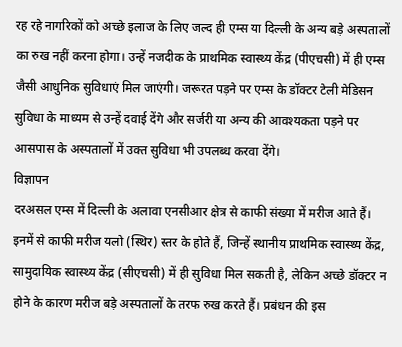रह रहे नागरिकों को अच्छे इलाज के लिए जल्द ही एम्स या दिल्ली के अन्य बड़े अस्पतालों का रुख नहीं करना होगा। उन्हें नजदीक के प्राथमिक स्वास्थ्य केंद्र (पीएचसी) में ही एम्स जैसी आधुनिक सुविधाएं मिल जाएंगी। जरूरत पड़ने पर एम्स के डॉक्टर टेली मेडिसन सुविधा के माध्यम से उन्हें दवाई देंगे और सर्जरी या अन्य की आवश्यकता पड़ने पर आसपास के अस्पतालों में उक्त सुविधा भी उपलब्ध करवा देंगे।
विज्ञापन
दरअसल एम्स में दिल्ली के अलावा एनसीआर क्षेत्र से काफी संख्या में मरीज आते हैं। इनमें से काफी मरीज यलो (स्थिर) स्तर के होते हैं, जिन्हें स्थानीय प्राथमिक स्वास्थ्य केंद्र, सामुदायिक स्वास्थ्य केंद्र (सीएचसी) में ही सुविधा मिल सकती है, लेकिन अच्छे डॉक्टर न होने के कारण मरीज बड़े अस्पतालों के तरफ रुख करते हैं। प्रबंधन की इस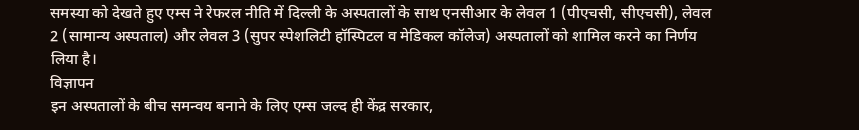समस्या को देखते हुए एम्स ने रेफरल नीति में दिल्ली के अस्पतालों के साथ एनसीआर के लेवल 1 (पीएचसी, सीएचसी), लेवल 2 (सामान्य अस्पताल) और लेवल 3 (सुपर स्पेशलिटी हॉस्पिटल व मेडिकल कॉलेज) अस्पतालों को शामिल करने का निर्णय लिया है।
विज्ञापन
इन अस्पतालों के बीच समन्वय बनाने के लिए एम्स जल्द ही केंद्र सरकार,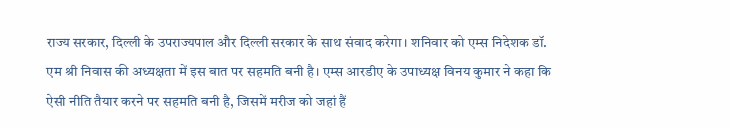राज्य सरकार, दिल्ली के उपराज्यपाल और दिल्ली सरकार के साथ संवाद करेगा। शनिवार को एम्स निदेशक डॉ. एम श्री निवास की अध्यक्षता में इस बात पर सहमति बनी है। एम्स आरडीए के उपाध्यक्ष विनय कुमार ने कहा कि ऐसी नीति तैयार करने पर सहमति बनी है, जिसमें मरीज को जहां हैं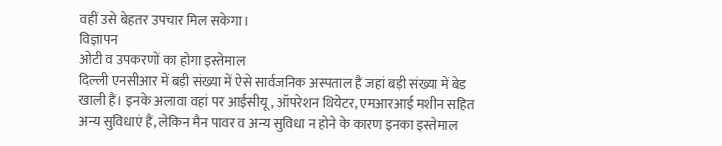वहीं उसे बेहतर उपचार मिल सकेगा।
विज्ञापन
ओटी व उपकरणों का होगा इस्तेमाल
दिल्ली एनसीआर में बड़ी संख्या में ऐसे सार्वजनिक अस्पताल हैं जहां बड़ी संख्या में बेड खाली हैं। इनके अलावा वहां पर आईसीयू, ऑपरेशन थियेटर, एमआरआई मशीन सहित अन्य सुविधाएं हैं, लेकिन मैन पावर व अन्य सुविधा न होने के कारण इनका इस्तेमाल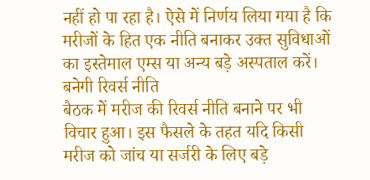नहीं हो पा रहा है। ऐसे में निर्णय लिया गया है कि मरीजों के हित एक नीति बनाकर उक्त सुविधाओं का इस्तेमाल एम्स या अन्य बड़े अस्पताल करें।
बनेगी रिवर्स नीति
बैठक में मरीज की रिवर्स नीति बनाने पर भी विचार हुआ। इस फैसले के तहत यदि किसी मरीज को जांच या सर्जरी के लिए बड़े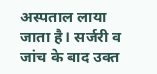अस्पताल लाया जाता है। सर्जरी व जांच के बाद उक्त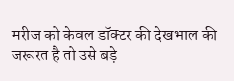मरीज को केवल डॉक्टर की देखभाल की जरूरत है तो उसे बड़े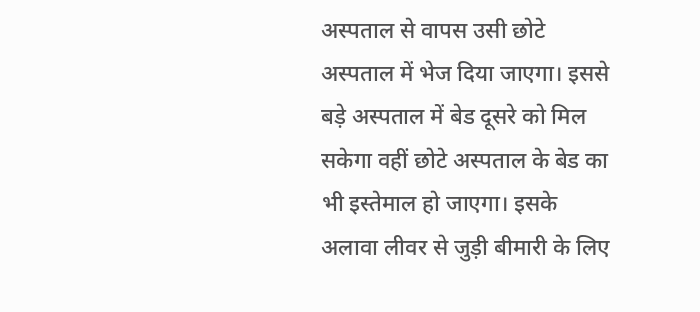अस्पताल से वापस उसी छोटे अस्पताल में भेज दिया जाएगा। इससे बड़े अस्पताल में बेड दूसरे को मिल सकेगा वहीं छोटे अस्पताल के बेड का भी इस्तेमाल हो जाएगा। इसके अलावा लीवर से जुड़ी बीमारी के लिए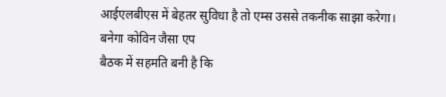आईएलबीएस में बेहतर सुविधा है तो एम्स उससे तकनीक साझा करेगा।
बनेगा कोविन जैसा एप
बैठक में सहमति बनी है कि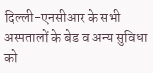दिल्ली-एनसीआर के सभी अस्पतालों के बेड व अन्य सुविधा को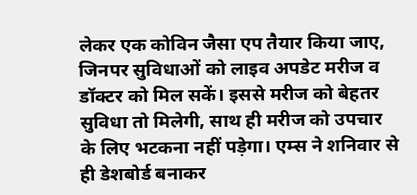लेकर एक कोविन जैसा एप तैयार किया जाए, जिनपर सुविधाओं को लाइव अपडेट मरीज व डॉक्टर को मिल सकें। इससे मरीज को बेहतर सुविधा तो मिलेगी, साथ ही मरीज को उपचार के लिए भटकना नहीं पड़ेगा। एम्स ने शनिवार से ही डेशबोर्ड बनाकर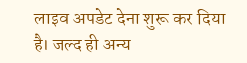लाइव अपडेट देना शुरू कर दिया है। जल्द ही अन्य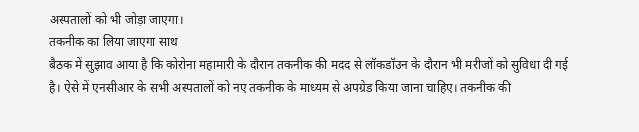अस्पतालों को भी जोड़ा जाएगा।
तकनीक का लिया जाएगा साथ
बैठक में सुझाव आया है कि कोरोना महामारी के दौरान तकनीक की मदद से लॉकडॉउन के दौरान भी मरीजों को सुविधा दी गई है। ऐसे में एनसीआर के सभी अस्पतालों को नए तकनीक के माध्यम से अपग्रेड किया जाना चाहिए। तकनीक की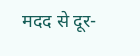मदद से दूर-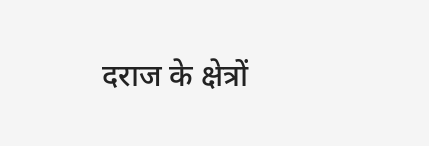दराज के क्षेत्रों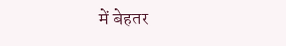में बेहतर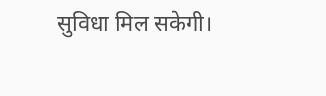सुविधा मिल सकेगी।